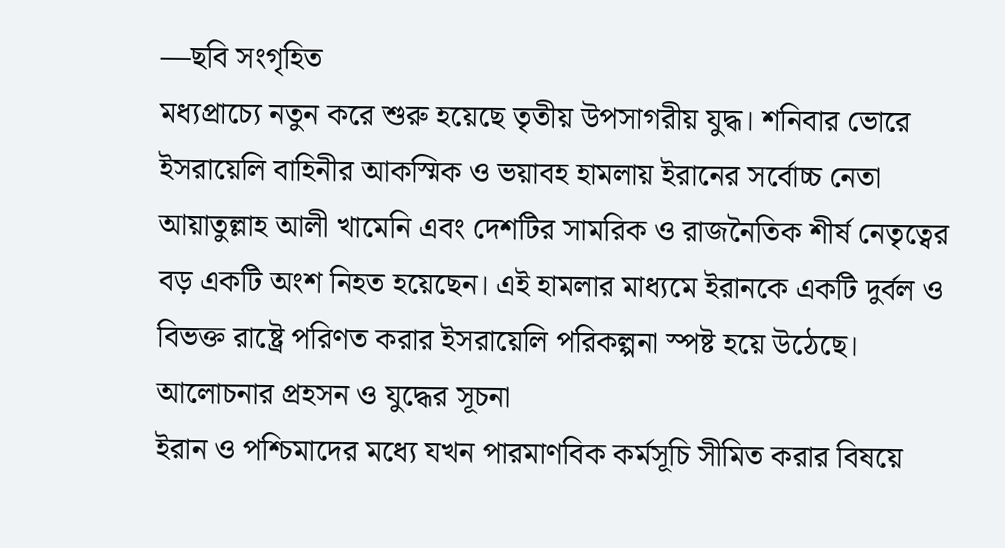—ছবি সংগৃহিত
মধ্যপ্রাচ্যে নতুন করে শুরু হয়েছে তৃতীয় উপসাগরীয় যুদ্ধ। শনিবার ভোরে ইসরায়েলি বাহিনীর আকস্মিক ও ভয়াবহ হামলায় ইরানের সর্বোচ্চ নেতা আয়াতুল্লাহ আলী খামেনি এবং দেশটির সামরিক ও রাজনৈতিক শীর্ষ নেতৃত্বের বড় একটি অংশ নিহত হয়েছেন। এই হামলার মাধ্যমে ইরানকে একটি দুর্বল ও বিভক্ত রাষ্ট্রে পরিণত করার ইসরায়েলি পরিকল্পনা স্পষ্ট হয়ে উঠেছে।
আলোচনার প্রহসন ও যুদ্ধের সূচনা
ইরান ও পশ্চিমাদের মধ্যে যখন পারমাণবিক কর্মসূচি সীমিত করার বিষয়ে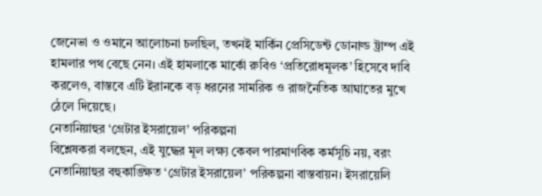জেনেভা ও ওমানে আলোচনা চলছিল, তখনই মার্কিন প্রেসিডেন্ট ডোনাল্ড ট্রাম্প এই হামলার পথ বেছে নেন। এই হামলাকে মার্কো রুবিও ‘প্রতিরোধমূলক’ হিসেবে দাবি করলেও, বাস্তবে এটি ইরানকে বড় ধরনের সামরিক ও রাজনৈতিক আঘাতের মুখে ঠেলে দিয়েছে।
নেতানিয়াহুর ‘গ্রেটার ইসরায়েল’ পরিকল্পনা
বিশ্লেষকরা বলছেন, এই যুদ্ধের মূল লক্ষ্য কেবল পারমাণবিক কর্মসূচি নয়, বরং নেতানিয়াহুর বহুকাঙ্ক্ষিত ‘গ্রেটার ইসরায়েল’ পরিকল্পনা বাস্তবায়ন। ইসরায়েলি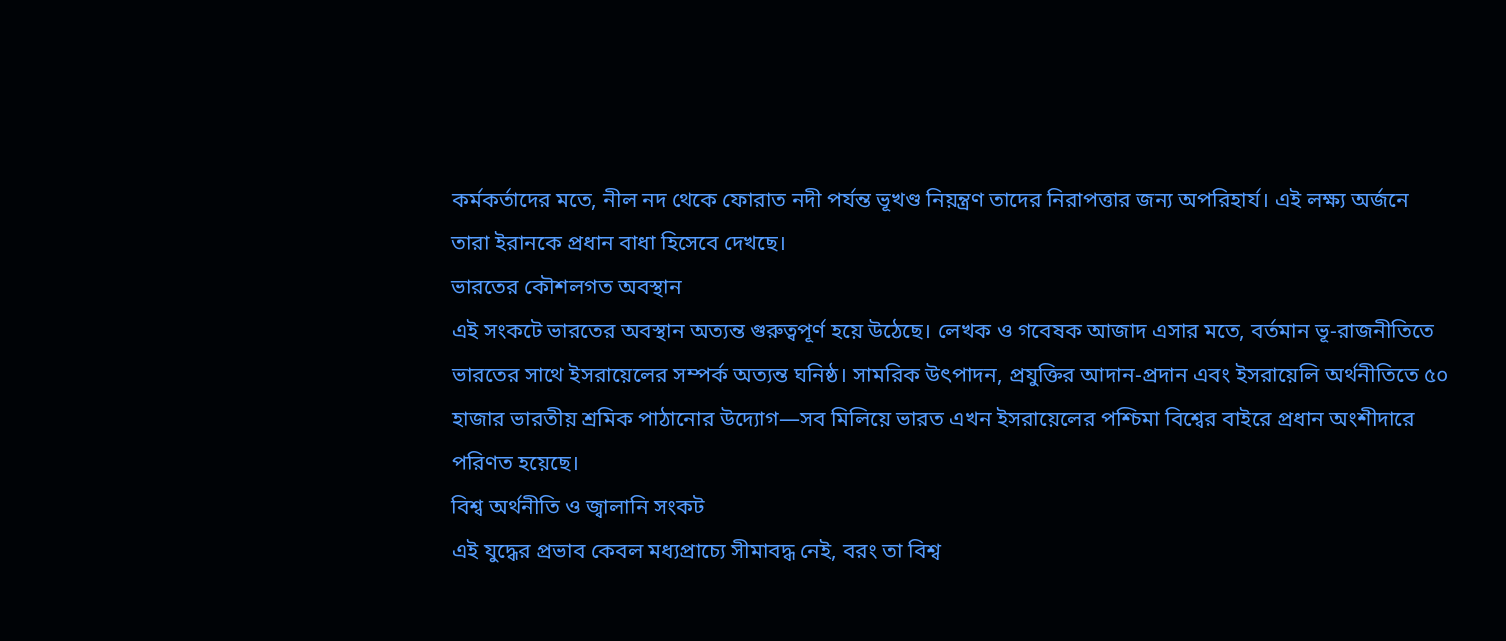কর্মকর্তাদের মতে, নীল নদ থেকে ফোরাত নদী পর্যন্ত ভূখণ্ড নিয়ন্ত্রণ তাদের নিরাপত্তার জন্য অপরিহার্য। এই লক্ষ্য অর্জনে তারা ইরানকে প্রধান বাধা হিসেবে দেখছে।
ভারতের কৌশলগত অবস্থান
এই সংকটে ভারতের অবস্থান অত্যন্ত গুরুত্বপূর্ণ হয়ে উঠেছে। লেখক ও গবেষক আজাদ এসার মতে, বর্তমান ভূ-রাজনীতিতে ভারতের সাথে ইসরায়েলের সম্পর্ক অত্যন্ত ঘনিষ্ঠ। সামরিক উৎপাদন, প্রযুক্তির আদান-প্রদান এবং ইসরায়েলি অর্থনীতিতে ৫০ হাজার ভারতীয় শ্রমিক পাঠানোর উদ্যোগ—সব মিলিয়ে ভারত এখন ইসরায়েলের পশ্চিমা বিশ্বের বাইরে প্রধান অংশীদারে পরিণত হয়েছে।
বিশ্ব অর্থনীতি ও জ্বালানি সংকট
এই যুদ্ধের প্রভাব কেবল মধ্যপ্রাচ্যে সীমাবদ্ধ নেই, বরং তা বিশ্ব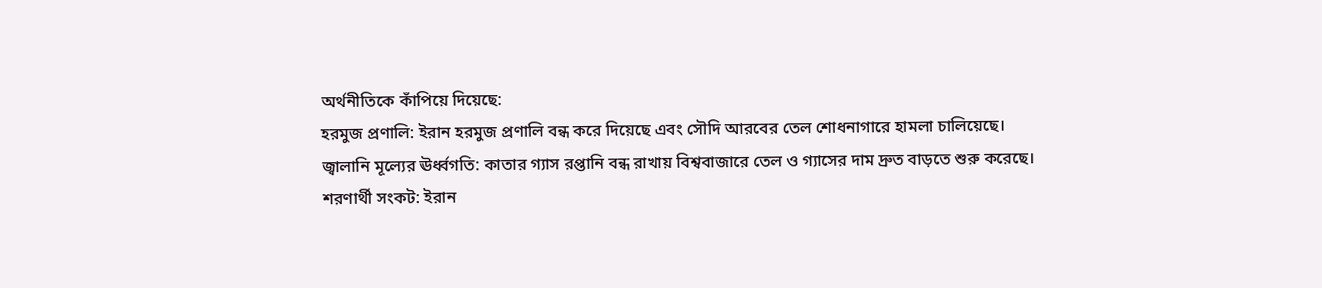অর্থনীতিকে কাঁপিয়ে দিয়েছে:
হরমুজ প্রণালি: ইরান হরমুজ প্রণালি বন্ধ করে দিয়েছে এবং সৌদি আরবের তেল শোধনাগারে হামলা চালিয়েছে।
জ্বালানি মূল্যের ঊর্ধ্বগতি: কাতার গ্যাস রপ্তানি বন্ধ রাখায় বিশ্ববাজারে তেল ও গ্যাসের দাম দ্রুত বাড়তে শুরু করেছে।
শরণার্থী সংকট: ইরান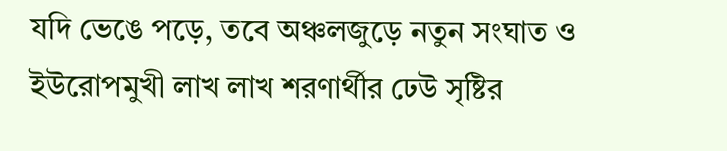যদি ভেঙে পড়ে, তবে অঞ্চলজুড়ে নতুন সংঘাত ও ইউরোপমুখী লাখ লাখ শরণার্থীর ঢেউ সৃষ্টির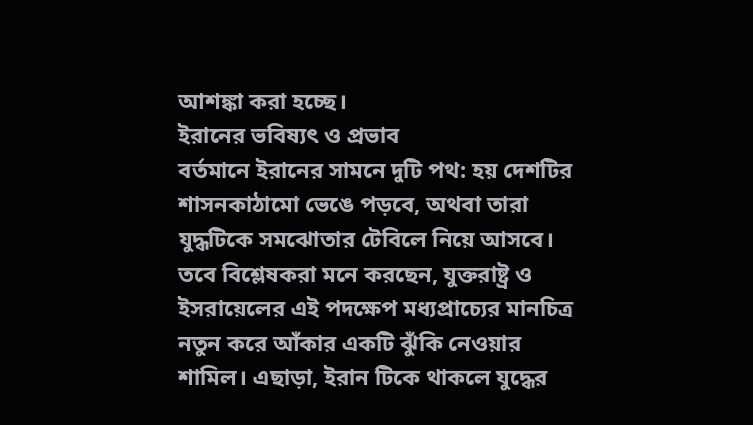আশঙ্কা করা হচ্ছে।
ইরানের ভবিষ্যৎ ও প্রভাব
বর্তমানে ইরানের সামনে দুটি পথ: হয় দেশটির শাসনকাঠামো ভেঙে পড়বে, অথবা তারা যুদ্ধটিকে সমঝোতার টেবিলে নিয়ে আসবে। তবে বিশ্লেষকরা মনে করছেন, যুক্তরাষ্ট্র ও ইসরায়েলের এই পদক্ষেপ মধ্যপ্রাচ্যের মানচিত্র নতুন করে আঁকার একটি ঝুঁকি নেওয়ার শামিল। এছাড়া, ইরান টিকে থাকলে যুদ্ধের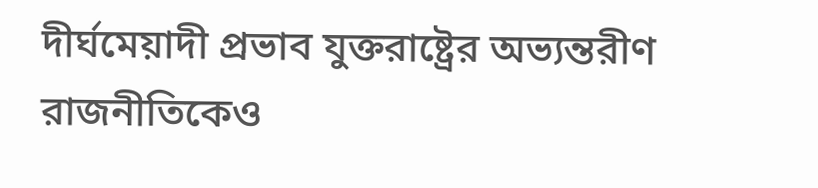দীর্ঘমেয়াদী প্রভাব যুক্তরাষ্ট্রের অভ্যন্তরীণ রাজনীতিকেও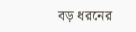বড় ধরনের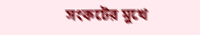সংকটের মুখে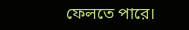ফেলতে পারে।